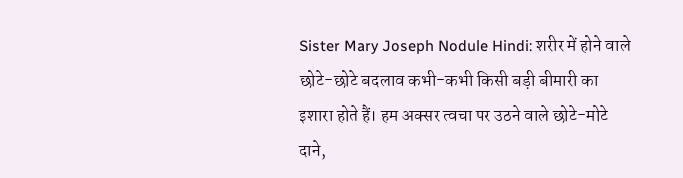Sister Mary Joseph Nodule Hindi: शरीर में होने वाले छोटे-छोटे बदलाव कभी-कभी किसी बड़ी बीमारी का इशारा होते हैं। हम अक्सर त्वचा पर उठने वाले छोटे-मोटे दाने,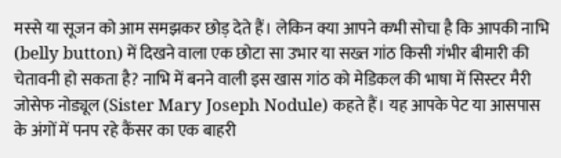मस्से या सूजन को आम समझकर छोड़ देते हैं। लेकिन क्या आपने कभी सोचा है कि आपकी नाभि (belly button) में दिखने वाला एक छोटा सा उभार या सख्त गांठ किसी गंभीर बीमारी की चेतावनी हो सकता है? नाभि में बनने वाली इस खास गांठ को मेडिकल की भाषा में सिस्टर मैरी जोसेफ नोड्यूल (Sister Mary Joseph Nodule) कहते हैं। यह आपके पेट या आसपास के अंगों में पनप रहे कैंसर का एक बाहरी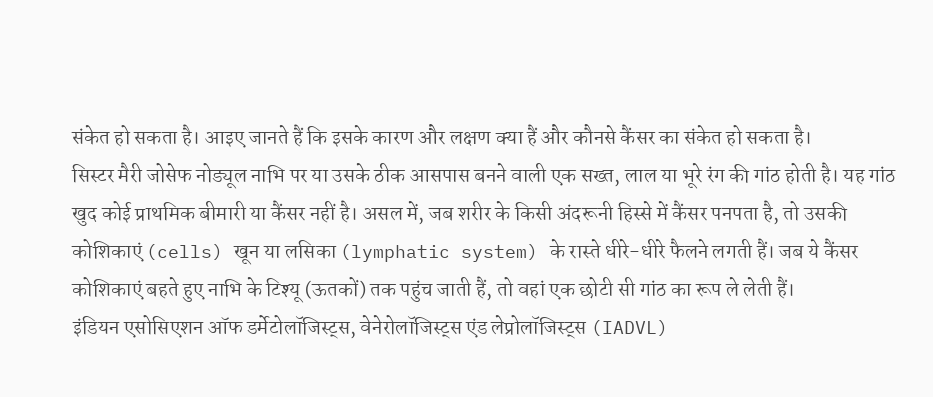संकेत हो सकता है। आइए जानते हैं कि इसके कारण और लक्षण क्या हैं और कौनसे कैंसर का संकेत हो सकता है।
सिस्टर मैरी जोसेफ नोड्यूल नाभि पर या उसके ठीक आसपास बनने वाली एक सख्त, लाल या भूरे रंग की गांठ होती है। यह गांठ खुद कोई प्राथमिक बीमारी या कैंसर नहीं है। असल में, जब शरीर के किसी अंदरूनी हिस्से में कैंसर पनपता है, तो उसकी कोशिकाएं (cells) खून या लसिका (lymphatic system) के रास्ते धीरे-धीरे फैलने लगती हैं। जब ये कैंसर कोशिकाएं बहते हुए नाभि के टिश्यू (ऊतकों) तक पहुंच जाती हैं, तो वहां एक छोटी सी गांठ का रूप ले लेती हैं।
इंडियन एसोसिएशन ऑफ डर्मेटोलॉजिस्ट्स, वेनेरोलॉजिस्ट्स एंड लेप्रोलॉजिस्ट्स (IADVL)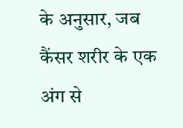के अनुसार, जब कैंसर शरीर के एक अंग से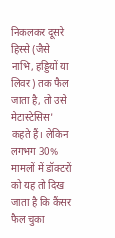निकलकर दूसरे हिस्से (जैसे नाभि, हड्डियों या लिवर) तक फैल जाता है, तो उसे मेटास्टेसिस' कहते हैं। लेकिन लगभग 30% मामलों में डॉक्टरों को यह तो दिख जाता है कि कैंसर फैल चुका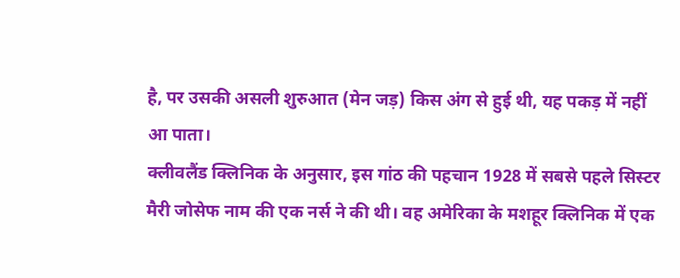है, पर उसकी असली शुरुआत (मेन जड़) किस अंग से हुई थी, यह पकड़ में नहीं आ पाता।
क्लीवलैंड क्लिनिक के अनुसार, इस गांठ की पहचान 1928 में सबसे पहले सिस्टर मैरी जोसेफ नाम की एक नर्स ने की थी। वह अमेरिका के मशहूर क्लिनिक में एक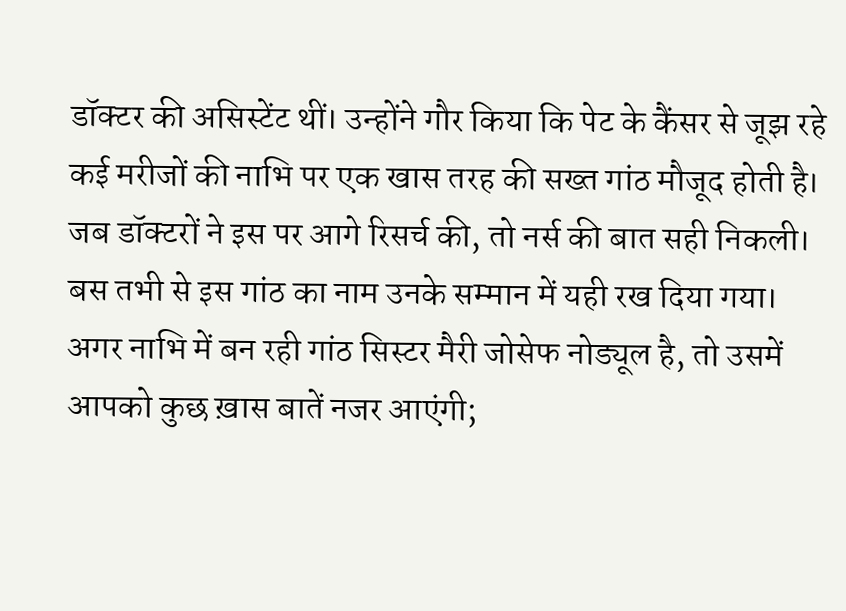डॉक्टर की असिस्टेंट थीं। उन्होंने गौर किया कि पेट के कैंसर से जूझ रहे कई मरीजों की नाभि पर एक खास तरह की सख्त गांठ मौजूद होती है। जब डॉक्टरों ने इस पर आगे रिसर्च की, तो नर्स की बात सही निकली। बस तभी से इस गांठ का नाम उनके सम्मान में यही रख दिया गया।
अगर नाभि में बन रही गांठ सिस्टर मैरी जोसेफ नोड्यूल है, तो उसमें आपको कुछ ख़ास बातें नजर आएंगी;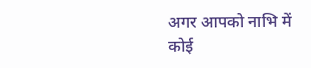अगर आपको नाभि में कोई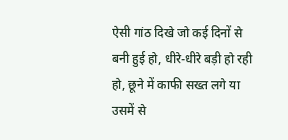ऐसी गांठ दिखे जो कई दिनों से बनी हुई हो, धीरे-धीरे बड़ी हो रही हो, छूने में काफी सख्त लगे या उसमें से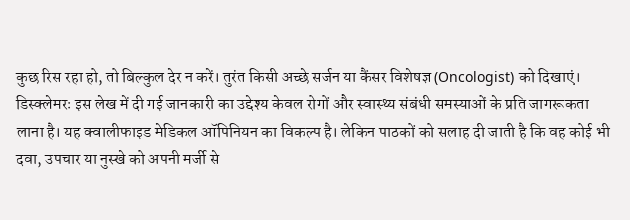कुछ रिस रहा हो, तो बिल्कुल देर न करें। तुरंत किसी अच्छे सर्जन या कैंसर विशेषज्ञ (Oncologist) को दिखाएं।
डिस्क्लेमरः इस लेख में दी गई जानकारी का उद्देश्य केवल रोगों और स्वास्थ्य संबंधी समस्याओं के प्रति जागरूकता लाना है। यह क्वालीफाइड मेडिकल ऑपिनियन का विकल्प है। लेकिन पाठकों को सलाह दी जाती है कि वह कोई भी दवा, उपचार या नुस्खे को अपनी मर्जी से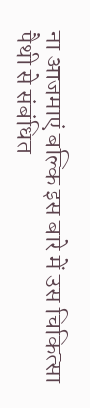ना आजमाएं बल्कि इस बारे में उस चिकित्सा पैथी से संबंधित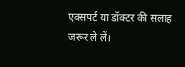एक्सपर्ट या डॉक्टर की सलाह जरूर ले लें।